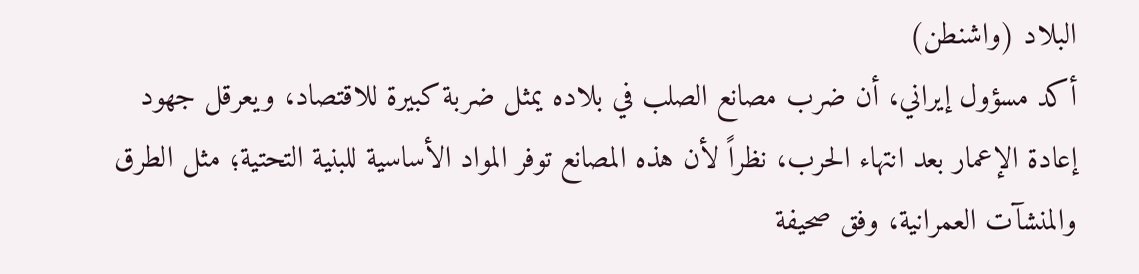البلاد (واشنطن)
أكد مسؤول إيراني، أن ضرب مصانع الصلب في بلاده يمثل ضربة كبيرة للاقتصاد، ويعرقل جهود إعادة الإعمار بعد انتهاء الحرب، نظراً لأن هذه المصانع توفر المواد الأساسية للبنية التحتية؛ مثل الطرق والمنشآت العمرانية، وفق صحيفة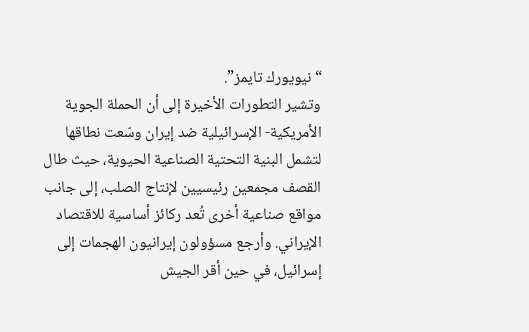“نيويورك تايمز”.
وتشير التطورات الأخيرة إلى أن الحملة الجوية الأمريكية- الإسرائيلية ضد إيران وسّعت نطاقها لتشمل البنية التحتية الصناعية الحيوية، حيث طال القصف مجمعين رئيسيين لإنتاج الصلب، إلى جانب مواقع صناعية أخرى تُعد ركائز أساسية للاقتصاد الإيراني. وأرجع مسؤولون إيرانيون الهجمات إلى إسرائيل، في حين أقر الجيش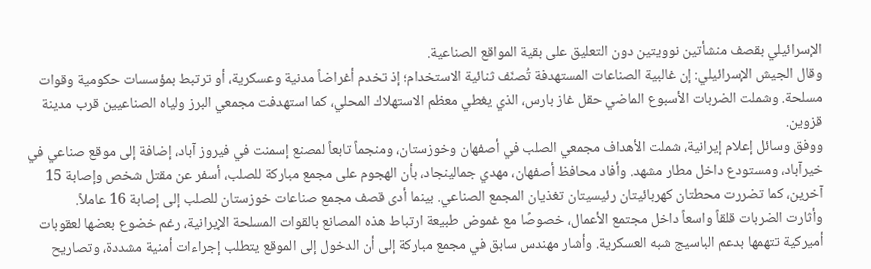الإسرائيلي بقصف منشأتين نوويتين دون التعليق على بقية المواقع الصناعية.
وقال الجيش الإسرائيلي: إن غالبية الصناعات المستهدفة تُصنّف ثنائية الاستخدام؛ إذ تخدم أغراضاً مدنية وعسكرية، أو ترتبط بمؤسسات حكومية وقوات مسلحة. وشملت الضربات الأسبوع الماضي حقل غاز بارس، الذي يغطي معظم الاستهلاك المحلي، كما استهدفت مجمعي البرز ولياه الصناعيين قرب مدينة قزوين.
ووفق وسائل إعلام إيرانية، شملت الأهداف مجمعي الصلب في أصفهان وخوزستان، ومنجماً تابعاً لمصنع إسمنت في فيروز آباد، إضافة إلى موقع صناعي في خيرآباد، ومستودع داخل مطار مشهد. وأفاد محافظ أصفهان، مهدي جمالينجاد، بأن الهجوم على مجمع مباركة للصلب، أسفر عن مقتل شخص وإصابة 15 آخرين، كما تضررت محطتان كهربائيتان رئيسيتان تغذيان المجمع الصناعي. بينما أدى قصف مجمع صناعات خوزستان للصلب إلى إصابة 16 عاملاً.
وأثارت الضربات قلقاً واسعاً داخل مجتمع الأعمال، خصوصًا مع غموض طبيعة ارتباط هذه المصانع بالقوات المسلحة الإيرانية، رغم خضوع بعضها لعقوبات أميركية تتهمها بدعم الباسيج شبه العسكرية. وأشار مهندس سابق في مجمع مباركة إلى أن الدخول إلى الموقع يتطلب إجراءات أمنية مشددة، وتصاريح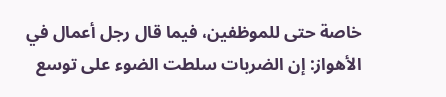خاصة حتى للموظفين، فيما قال رجل أعمال في الأهواز: إن الضربات سلطت الضوء على توسع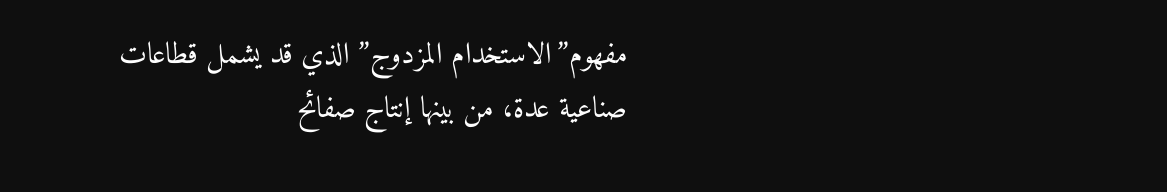مفهوم”الاستخدام المزدوج” الذي قد يشمل قطاعات صناعية عدة، من بينها إنتاج صفائح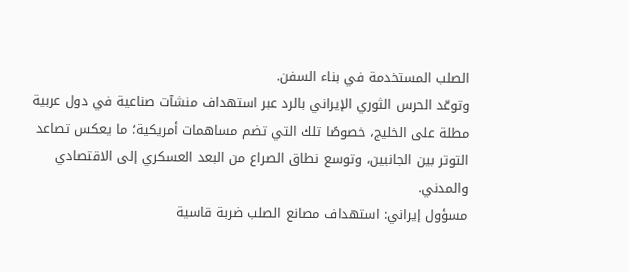الصلب المستخدمة في بناء السفن.
وتوعّد الحرس الثوري الإيراني بالرد عبر استهداف منشآت صناعية في دول عربية مطلة على الخليج، خصوصًا تلك التي تضم مساهمات أمريكية؛ ما يعكس تصاعد التوتر بين الجانبين، وتوسع نطاق الصراع من البعد العسكري إلى الاقتصادي والمدني.
مسؤول إيراني: استهداف مصانع الصلب ضربة قاسية